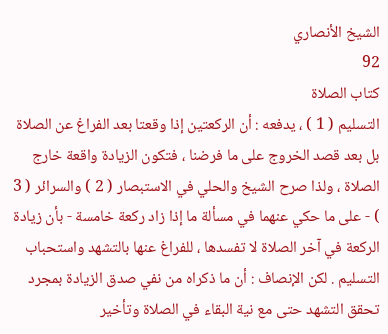الشيخ الأنصاري
92
كتاب الصلاة
التسليم ( 1 ) ، يدفعه : أن الركعتين إذا وقعتا بعد الفراغ عن الصلاة بل بعد قصد الخروج على ما فرضنا ، فتكون الزيادة واقعة خارج الصلاة ، ولذا صرح الشيخ والحلي في الاستبصار ( 2 ) والسرائر ( 3 ) - على ما حكي عنهما في مسألة ما إذا زاد ركعة خامسة - بأن زيادة الركعة في آخر الصلاة لا تفسدها ، للفراغ عنها بالتشهد واستحباب التسليم . لكن الإنصاف : أن ما ذكراه من نفي صدق الزيادة بمجرد تحقق التشهد حتى مع نية البقاء في الصلاة وتأخير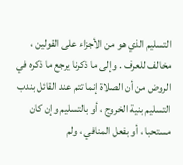التسليم الذي هو من الأجزاء على القولين ، مخالف للعرف . وإلى ما ذكرنا يرجع ما ذكره في الروض من أن الصلاة إنما تتم عند القائل بندب التسليم بنية الخروج ، أو بالتسليم وإن كان مستحبا ، أو بفعل المنافي ، ولم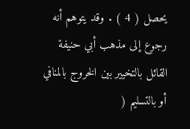يحصل ( 4 ) . وقد يتوهم أنه رجوع إلى مذهب أبي حنيفة القائل بالتخيير بين الخروج بالمنافي أو بالتسليم (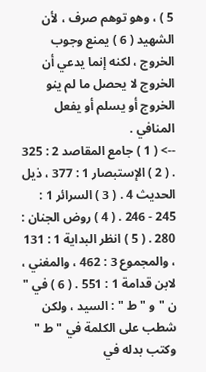5 ) ، وهو توهم صرف ، لأن الشهيد ( 6 ) يمنع وجوب الخروج ، لكنه إنما يدعي أن الخروج لا يحصل ما لم ينو الخروج أو يسلم أو يفعل المنافي .
--> ( 1 ) جامع المقاصد 2 : 325 . ( 2 ) الإستبصار 1 : 377 ، ذيل الحديث 4 . ( 3 ) السرائر 1 : 245 - 246 . ( 4 ) روض الجنان : 280 . ( 5 ) انظر البداية 1 : 131 ، والمجموع 3 : 462 ، والمغني ، لابن قدامة 1 : 551 . ( 6 ) في " ن " و " ط " : السيد ، ولكن شطب على الكلمة في " ط " وكتب بدله في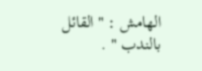الهامش : " القائل بالندب " .